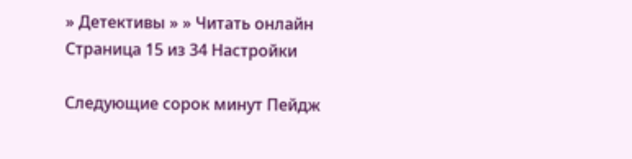» Детективы » » Читать онлайн
Страница 15 из 34 Настройки

Следующие сорок минут Пейдж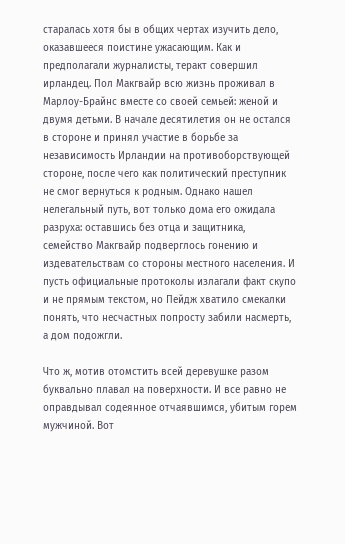старалась хотя бы в общих чертах изучить дело, оказавшееся поистине ужасающим. Как и предполагали журналисты, теракт совершил ирландец. Пол Макгвайр всю жизнь проживал в Марлоу-Брайнс вместе со своей семьей: женой и двумя детьми. В начале десятилетия он не остался в стороне и принял участие в борьбе за независимость Ирландии на противоборствующей стороне, после чего как политический преступник не смог вернуться к родным. Однако нашел нелегальный путь, вот только дома его ожидала разруха: оставшись без отца и защитника, семейство Макгвайр подверглось гонению и издевательствам со стороны местного населения. И пусть официальные протоколы излагали факт скупо и не прямым текстом, но Пейдж хватило смекалки понять, что несчастных попросту забили насмерть, а дом подожгли.

Что ж, мотив отомстить всей деревушке разом буквально плавал на поверхности. И все равно не оправдывал содеянное отчаявшимся, убитым горем мужчиной. Вот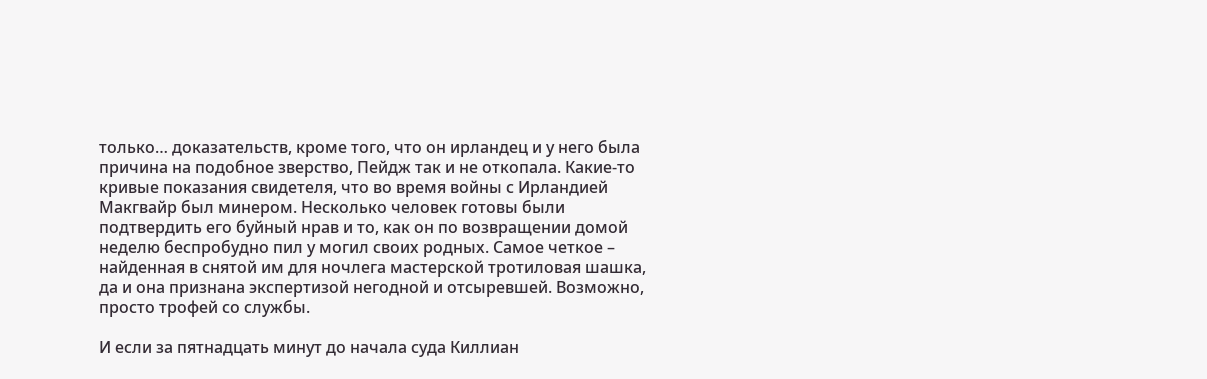только… доказательств, кроме того, что он ирландец и у него была причина на подобное зверство, Пейдж так и не откопала. Какие-то кривые показания свидетеля, что во время войны с Ирландией Макгвайр был минером. Несколько человек готовы были подтвердить его буйный нрав и то, как он по возвращении домой неделю беспробудно пил у могил своих родных. Самое четкое – найденная в снятой им для ночлега мастерской тротиловая шашка, да и она признана экспертизой негодной и отсыревшей. Возможно, просто трофей со службы.

И если за пятнадцать минут до начала суда Киллиан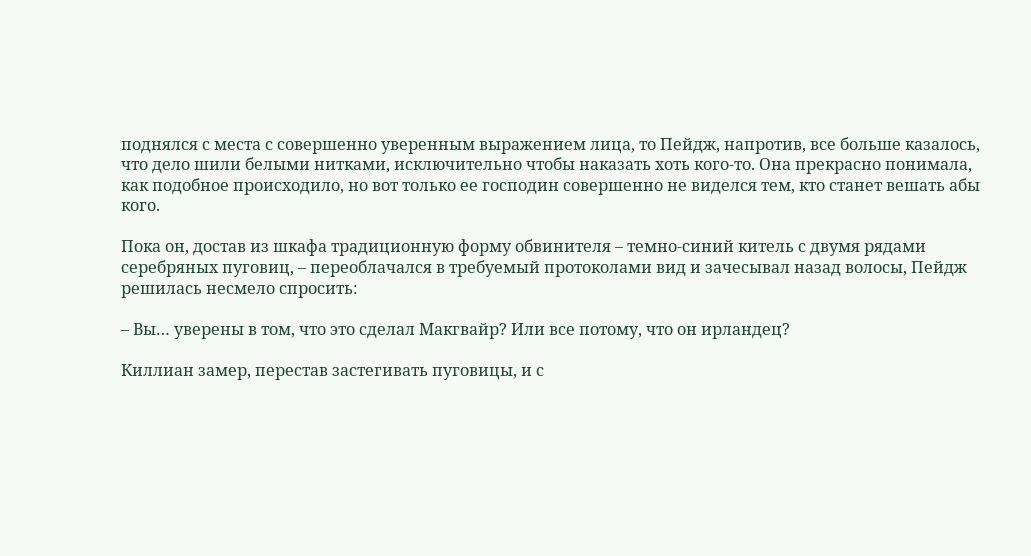поднялся с места с совершенно уверенным выражением лица, то Пейдж, напротив, все больше казалось, что дело шили белыми нитками, исключительно чтобы наказать хоть кого-то. Она прекрасно понимала, как подобное происходило, но вот только ее господин совершенно не виделся тем, кто станет вешать абы кого.

Пока он, достав из шкафа традиционную форму обвинителя – темно-синий китель с двумя рядами серебряных пуговиц, – переоблачался в требуемый протоколами вид и зачесывал назад волосы, Пейдж решилась несмело спросить:

– Вы… уверены в том, что это сделал Макгвайр? Или все потому, что он ирландец?

Киллиан замер, перестав застегивать пуговицы, и с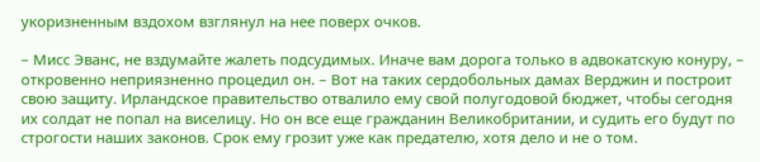укоризненным вздохом взглянул на нее поверх очков.

– Мисс Эванс, не вздумайте жалеть подсудимых. Иначе вам дорога только в адвокатскую конуру, – откровенно неприязненно процедил он. – Вот на таких сердобольных дамах Верджин и построит свою защиту. Ирландское правительство отвалило ему свой полугодовой бюджет, чтобы сегодня их солдат не попал на виселицу. Но он все еще гражданин Великобритании, и судить его будут по строгости наших законов. Срок ему грозит уже как предателю, хотя дело и не о том.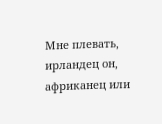Мне плевать, ирландец он, африканец или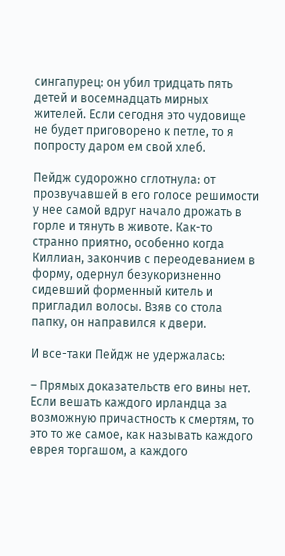сингапурец: он убил тридцать пять детей и восемнадцать мирных жителей. Если сегодня это чудовище не будет приговорено к петле, то я попросту даром ем свой хлеб.

Пейдж судорожно сглотнула: от прозвучавшей в его голосе решимости у нее самой вдруг начало дрожать в горле и тянуть в животе. Как-то странно приятно, особенно когда Киллиан, закончив с переодеванием в форму, одернул безукоризненно сидевший форменный китель и пригладил волосы. Взяв со стола папку, он направился к двери.

И все-таки Пейдж не удержалась:

– Прямых доказательств его вины нет. Если вешать каждого ирландца за возможную причастность к смертям, то это то же самое, как называть каждого еврея торгашом, а каждого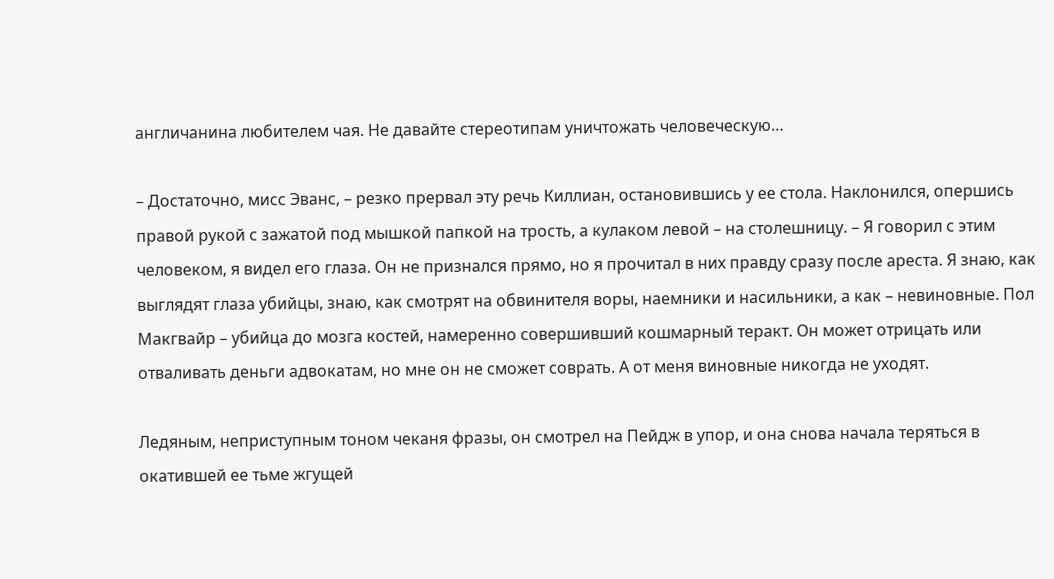англичанина любителем чая. Не давайте стереотипам уничтожать человеческую…

– Достаточно, мисс Эванс, – резко прервал эту речь Киллиан, остановившись у ее стола. Наклонился, опершись правой рукой с зажатой под мышкой папкой на трость, а кулаком левой – на столешницу. – Я говорил с этим человеком, я видел его глаза. Он не признался прямо, но я прочитал в них правду сразу после ареста. Я знаю, как выглядят глаза убийцы, знаю, как смотрят на обвинителя воры, наемники и насильники, а как – невиновные. Пол Макгвайр – убийца до мозга костей, намеренно совершивший кошмарный теракт. Он может отрицать или отваливать деньги адвокатам, но мне он не сможет соврать. А от меня виновные никогда не уходят.

Ледяным, неприступным тоном чеканя фразы, он смотрел на Пейдж в упор, и она снова начала теряться в окатившей ее тьме жгущей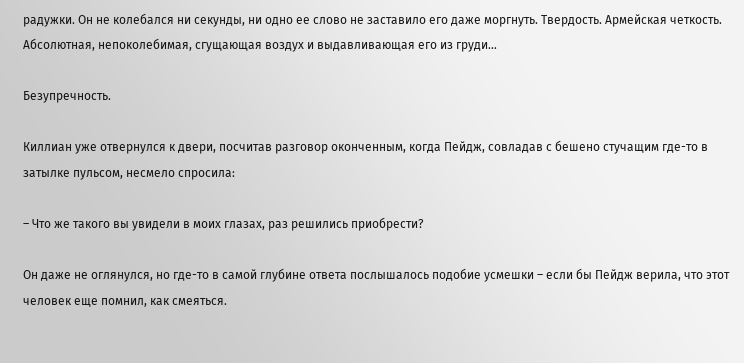радужки. Он не колебался ни секунды, ни одно ее слово не заставило его даже моргнуть. Твердость. Армейская четкость. Абсолютная, непоколебимая, сгущающая воздух и выдавливающая его из груди…

Безупречность.

Киллиан уже отвернулся к двери, посчитав разговор оконченным, когда Пейдж, совладав с бешено стучащим где-то в затылке пульсом, несмело спросила:

– Что же такого вы увидели в моих глазах, раз решились приобрести?

Он даже не оглянулся, но где-то в самой глубине ответа послышалось подобие усмешки – если бы Пейдж верила, что этот человек еще помнил, как смеяться.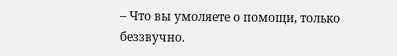– Что вы умоляете о помощи, только беззвучно.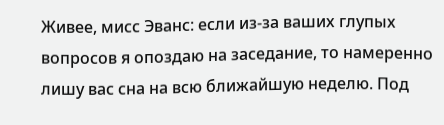Живее, мисс Эванс: если из-за ваших глупых вопросов я опоздаю на заседание, то намеренно лишу вас сна на всю ближайшую неделю. Под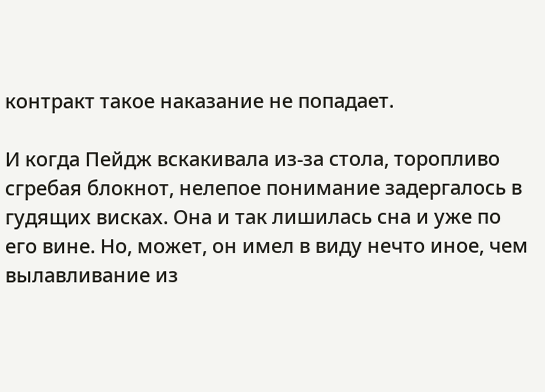контракт такое наказание не попадает.

И когда Пейдж вскакивала из-за стола, торопливо сгребая блокнот, нелепое понимание задергалось в гудящих висках. Она и так лишилась сна и уже по его вине. Но, может, он имел в виду нечто иное, чем вылавливание из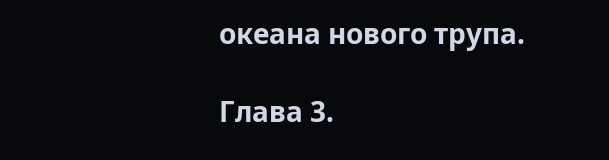океана нового трупа.

Глава 3.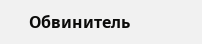Обвинитель